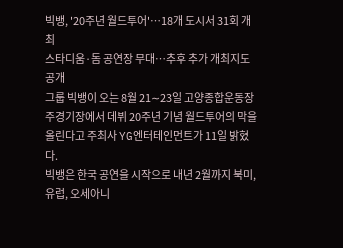빅뱅, '20주년 월드투어'…18개 도시서 31회 개최
스타디움·돔 공연장 무대…추후 추가 개최지도 공개
그룹 빅뱅이 오는 8월 21∼23일 고양종합운동장 주경기장에서 데뷔 20주년 기념 월드투어의 막을 올린다고 주최사 YG엔터테인먼트가 11일 밝혔다.
빅뱅은 한국 공연을 시작으로 내년 2월까지 북미, 유럽, 오세아니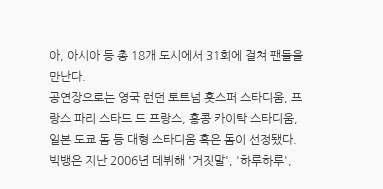아, 아시아 등 총 18개 도시에서 31회에 걸쳐 팬들을 만난다.
공연장으로는 영국 런던 토트넘 홋스퍼 스타디움, 프랑스 파리 스타드 드 프랑스, 홍콩 카이탁 스타디움, 일본 도쿄 돔 등 대형 스타디움 혹은 돔이 선정됐다.
빅뱅은 지난 2006년 데뷔해 '거짓말', '하루하루',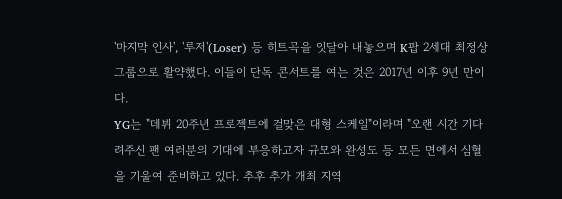'마지막 인사', '루저'(Loser) 등 히트곡을 잇달아 내놓으며 K팝 2세대 최정상 그룹으로 활약했다. 이들이 단독 콘서트를 여는 것은 2017년 이후 9년 만이다.
YG는 "데뷔 20주년 프로젝트에 걸맞은 대형 스케일"이라며 "오랜 시간 기다려주신 팬 여러분의 기대에 부응하고자 규모와 완성도 등 모든 면에서 심혈을 기울여 준비하고 있다. 추후 추가 개최 지역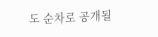도 순차로 공개될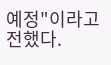예정"이라고 전했다.